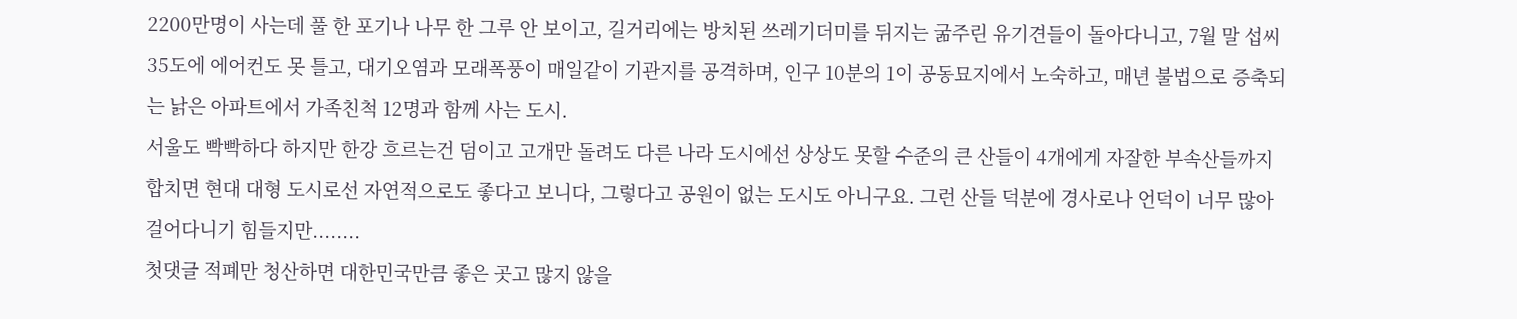2200만명이 사는데 풀 한 포기나 나무 한 그루 안 보이고, 길거리에는 방치된 쓰레기더미를 뒤지는 굶주린 유기견들이 돌아다니고, 7월 말 섭씨 35도에 에어컨도 못 틀고, 대기오염과 모래폭풍이 매일같이 기관지를 공격하며, 인구 10분의 1이 공동묘지에서 노숙하고, 매년 불법으로 증축되는 낡은 아파트에서 가족친척 12명과 함께 사는 도시.
서울도 빡빡하다 하지만 한강 흐르는건 덤이고 고개만 돌려도 다른 나라 도시에선 상상도 못할 수준의 큰 산들이 4개에게 자잘한 부속산들까지 합치면 현대 대형 도시로선 자연적으로도 좋다고 보니다, 그렇다고 공원이 없는 도시도 아니구요. 그런 산들 덕분에 경사로나 언덕이 너무 많아 걸어다니기 힘들지만........
첫댓글 적폐만 청산하면 대한민국만큼 좋은 곳고 많지 않을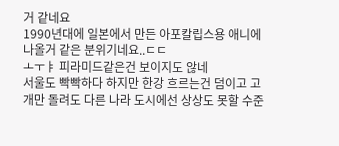거 같네요
1990년대에 일본에서 만든 아포칼립스용 애니에 나올거 같은 분위기네요..ㄷㄷ
ㅗㅜㅑ 피라미드같은건 보이지도 않네
서울도 빡빡하다 하지만 한강 흐르는건 덤이고 고개만 돌려도 다른 나라 도시에선 상상도 못할 수준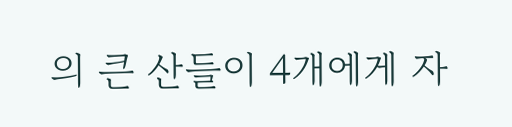의 큰 산들이 4개에게 자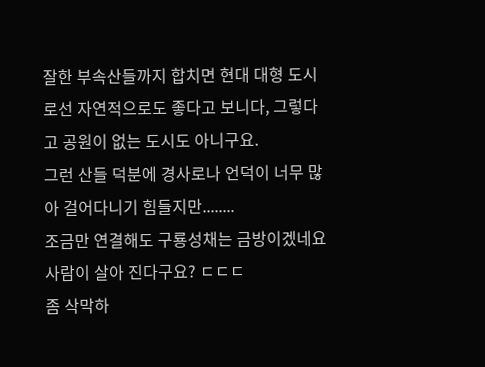잘한 부속산들까지 합치면 현대 대형 도시로선 자연적으로도 좋다고 보니다, 그렇다고 공원이 없는 도시도 아니구요.
그런 산들 덕분에 경사로나 언덕이 너무 많아 걸어다니기 힘들지만........
조금만 연결해도 구룡성채는 금방이겠네요
사람이 살아 진다구요? ㄷㄷㄷ
좀 삭막하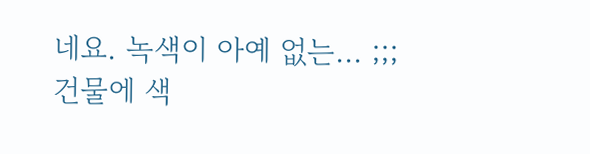네요. 녹색이 아예 없는... ;;;
건물에 색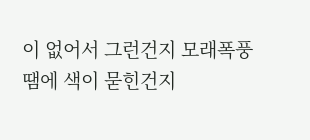이 없어서 그런건지 모래폭풍땜에 색이 묻힌건지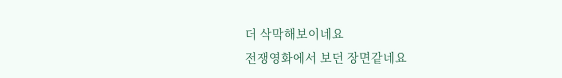더 삭막해보이네요
전쟁영화에서 보던 장면같네요